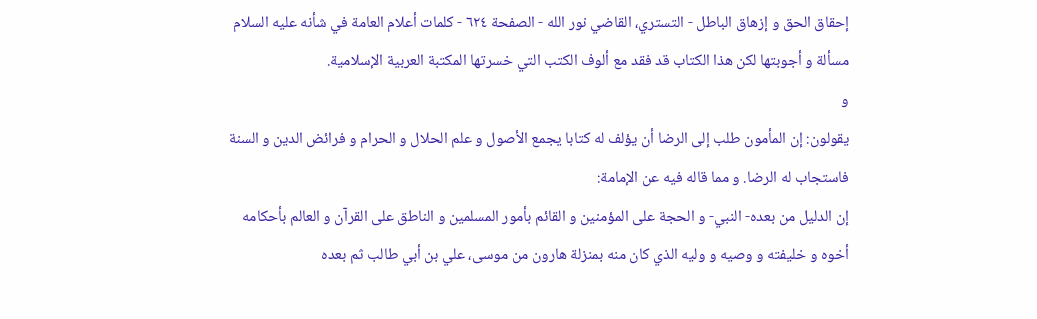إحقاق الحق و إزهاق الباطل - التستري، القاضي نور الله - الصفحة ٦٢٤ - كلمات أعلام العامة في شأنه عليه السلام
مسألة و أجوبتها لكن هذا الكتاب قد فقد مع ألوف الكتب التي خسرتها المكتبة العربية الإسلامية.
و
يقولون: إن المأمون طلب إلى الرضا أن يؤلف له كتابا يجمع الأصول و علم الحلال و الحرام و فرائض الدين و السنة فاستجاب له الرضا. و مما قاله فيه عن الإمامة:
إن الدليل من بعده- النبي- و الحجة على المؤمنين و القائم بأمور المسلمين و الناطق على القرآن و العالم بأحكامه أخوه و خليفته و وصيه و وليه الذي كان منه بمنزلة هارون من موسى، علي بن أبي طالب ثم بعده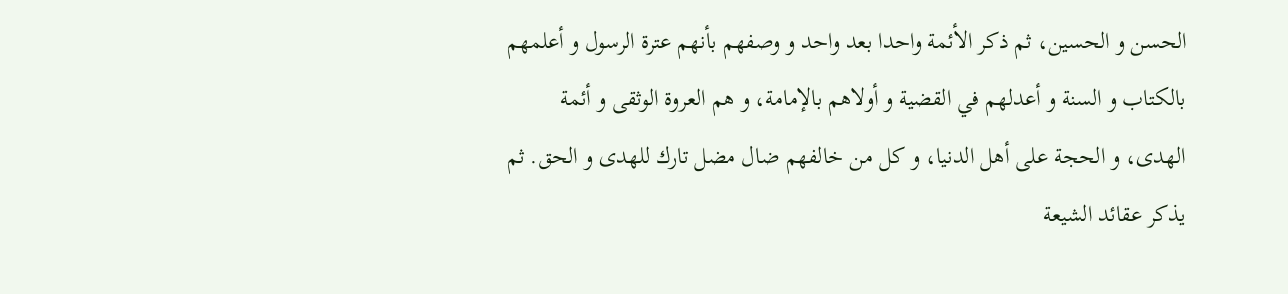الحسن و الحسين، ثم ذكر الأئمة واحدا بعد واحد و وصفهم بأنهم عترة الرسول و أعلمهم بالكتاب و السنة و أعدلهم في القضية و أولاهم بالإمامة، و هم العروة الوثقى و أئمة الهدى، و الحجة على أهل الدنيا، و كل من خالفهم ضال مضل تارك للهدى و الحق. ثم يذكر عقائد الشيعة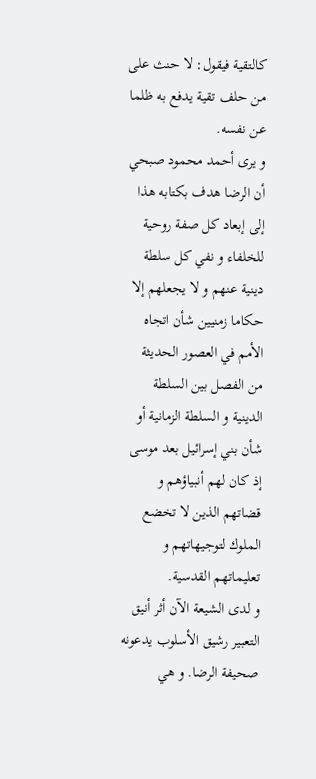كالتقية فيقول: لا حنث على من حلف تقية يدفع به ظلما عن نفسه.
و يرى أحمد محمود صبحي أن الرضا هدف بكتابه هذا إلى إبعاد كل صفة روحية للخلفاء و نفي كل سلطة دينية عنهم و لا يجعلهم إلا حكاما زمنيين شأن اتجاه الأمم في العصور الحديثة من الفصل بين السلطة الدينية و السلطة الزمانية أو شأن بني إسرائيل بعد موسى إذ كان لهم أنبياؤهم و قضاتهم الذين لا تخضع الملوك لتوجيهاتهم و تعليماتهم القدسية.
و لدى الشيعة الآن أثر أنيق التعبير رشيق الأسلوب يدعونه صحيفة الرضا. و هي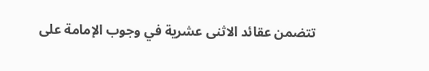تتضمن عقائد الاثنى عشرية في وجوب الإمامة على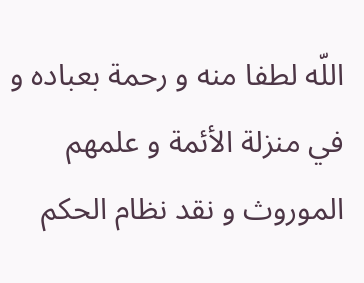اللّه لطفا منه و رحمة بعباده و في منزلة الأئمة و علمهم الموروث و نقد نظام الحكم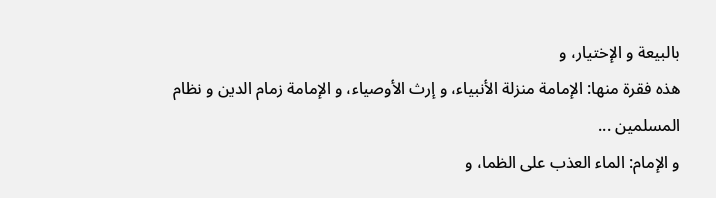بالبيعة و الإختيار، و
هذه فقرة منها: الإمامة منزلة الأنبياء، و إرث الأوصياء، و الإمامة زمام الدين و نظام المسلمين ...
و الإمام: الماء العذب على الظما، و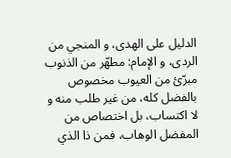الدليل على الهدى، و المنجي من الردى، و الإمام: مطهّر من الذنوب مبرّئ من العيوب مخصوص بالفضل كله، من غير طلب منه و لا اكتساب، بل اختصاص من المفضل الوهاب، فمن ذا الذي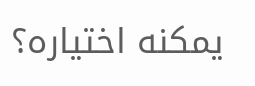يمكنه اختياره؟